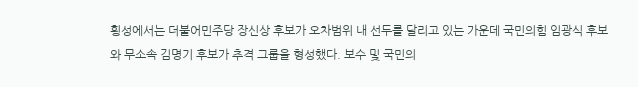횡성에서는 더불어민주당 장신상 후보가 오차범위 내 선두를 달리고 있는 가운데 국민의힘 임광식 후보와 무소속 김명기 후보가 추격 그룹을 형성했다. 보수 및 국민의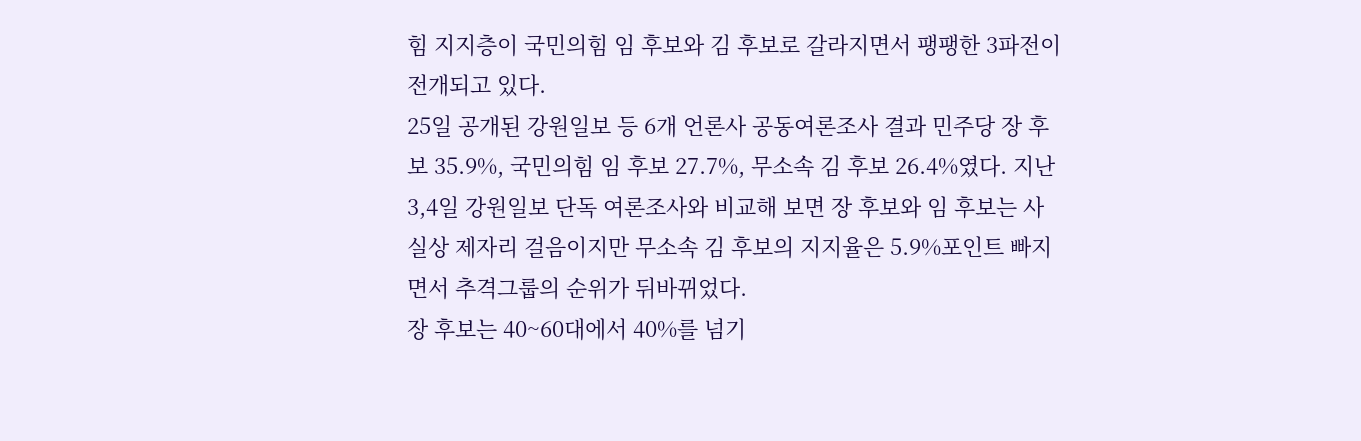힘 지지층이 국민의힘 임 후보와 김 후보로 갈라지면서 팽팽한 3파전이 전개되고 있다.
25일 공개된 강원일보 등 6개 언론사 공동여론조사 결과 민주당 장 후보 35.9%, 국민의힘 임 후보 27.7%, 무소속 김 후보 26.4%였다. 지난3,4일 강원일보 단독 여론조사와 비교해 보면 장 후보와 임 후보는 사실상 제자리 걸음이지만 무소속 김 후보의 지지율은 5.9%포인트 빠지면서 추격그룹의 순위가 뒤바뀌었다.
장 후보는 40~60대에서 40%를 넘기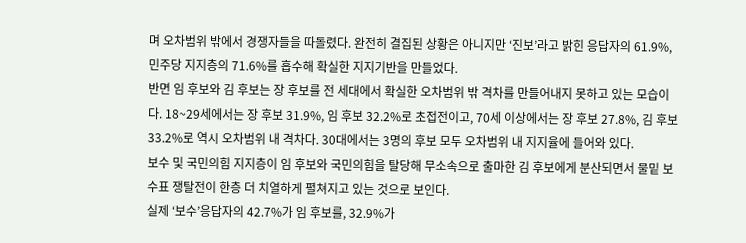며 오차범위 밖에서 경쟁자들을 따돌렸다. 완전히 결집된 상황은 아니지만 ‘진보’라고 밝힌 응답자의 61.9%, 민주당 지지층의 71.6%를 흡수해 확실한 지지기반을 만들었다.
반면 임 후보와 김 후보는 장 후보를 전 세대에서 확실한 오차범위 밖 격차를 만들어내지 못하고 있는 모습이다. 18~29세에서는 장 후보 31.9%, 임 후보 32.2%로 초접전이고, 70세 이상에서는 장 후보 27.8%, 김 후보 33.2%로 역시 오차범위 내 격차다. 30대에서는 3명의 후보 모두 오차범위 내 지지율에 들어와 있다.
보수 및 국민의힘 지지층이 임 후보와 국민의힘을 탈당해 무소속으로 출마한 김 후보에게 분산되면서 물밑 보수표 쟁탈전이 한층 더 치열하게 펼쳐지고 있는 것으로 보인다.
실제 ‘보수’응답자의 42.7%가 임 후보를, 32.9%가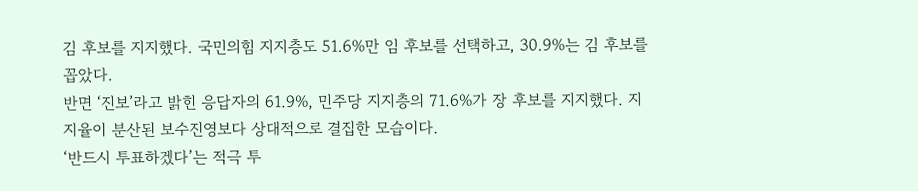김 후보를 지지했다. 국민의힘 지지층도 51.6%만 임 후보를 선택하고, 30.9%는 김 후보를 꼽았다.
반면 ‘진보’라고 밝힌 응답자의 61.9%, 민주당 지지층의 71.6%가 장 후보를 지지했다. 지지율이 분산된 보수진영보다 상대적으로 결집한 모습이다.
‘반드시 투표하겠다’는 적극 투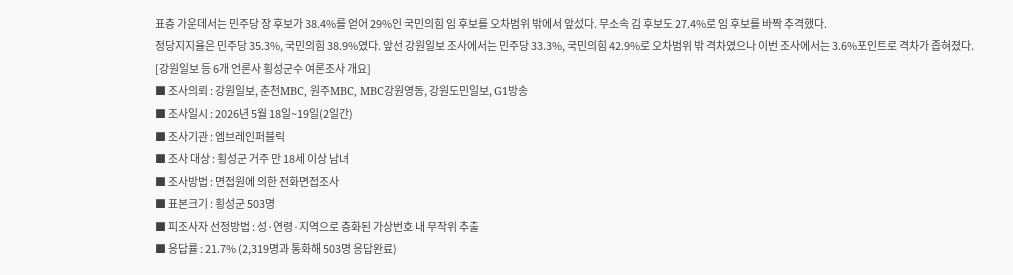표층 가운데서는 민주당 장 후보가 38.4%를 얻어 29%인 국민의힘 임 후보를 오차범위 밖에서 앞섰다. 무소속 김 후보도 27.4%로 임 후보를 바짝 추격했다.
정당지지율은 민주당 35.3%, 국민의힘 38.9%였다. 앞선 강원일보 조사에서는 민주당 33.3%, 국민의힘 42.9%로 오차범위 밖 격차였으나 이번 조사에서는 3.6%포인트로 격차가 좁혀졌다.
[강원일보 등 6개 언론사 횡성군수 여론조사 개요]
■ 조사의뢰 : 강원일보, 춘천MBC, 원주MBC, MBC강원영동, 강원도민일보, G1방송
■ 조사일시 : 2026년 5월 18일~19일(2일간)
■ 조사기관 : 엠브레인퍼블릭
■ 조사 대상 : 횡성군 거주 만 18세 이상 남녀
■ 조사방법 : 면접원에 의한 전화면접조사
■ 표본크기 : 횡성군 503명
■ 피조사자 선정방법 : 성·연령·지역으로 층화된 가상번호 내 무작위 추출
■ 응답률 : 21.7% (2,319명과 통화해 503명 응답완료)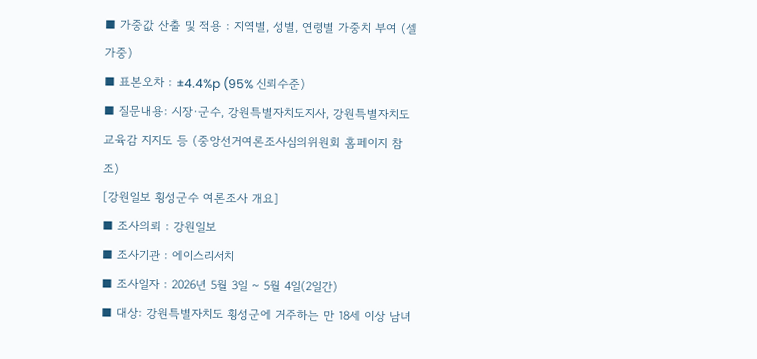■ 가중값 산출 및 적용 : 지역별, 성별, 연령별 가중치 부여 (셀가중)
■ 표본오차 : ±4.4%p (95% 신뢰수준)
■ 질문내용: 시장·군수, 강원특별자치도지사, 강원특별자치도교육감 지지도 등 (중앙선거여론조사심의위원회 홈페이지 참조)
[강원일보 횡성군수 여론조사 개요]
■ 조사의뢰 : 강원일보
■ 조사기관 : 에이스리서치
■ 조사일자 : 2026년 5월 3일 ~ 5월 4일(2일간)
■ 대상: 강원특별자치도 횡성군에 거주하는 만 18세 이상 남녀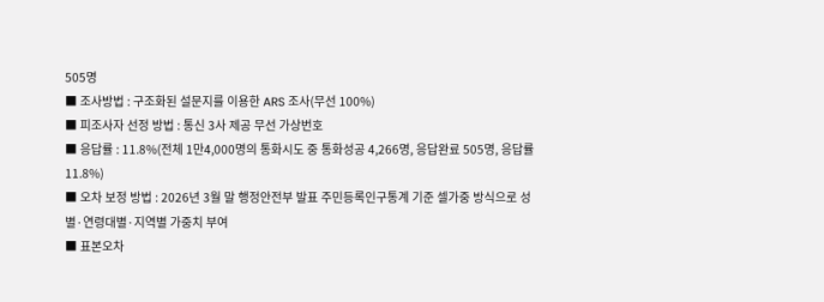505명
■ 조사방법 : 구조화된 설문지를 이용한 ARS 조사(무선 100%)
■ 피조사자 선정 방법 : 통신 3사 제공 무선 가상번호
■ 응답률 : 11.8%(전체 1만4,000명의 통화시도 중 통화성공 4,266명, 응답완료 505명, 응답률 11.8%)
■ 오차 보정 방법 : 2026년 3월 말 행정안전부 발표 주민등록인구통계 기준 셀가중 방식으로 성별·연령대별·지역별 가중치 부여
■ 표본오차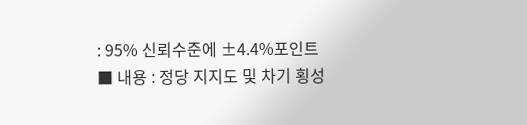: 95% 신뢰수준에 ±4.4%포인트
■ 내용 : 정당 지지도 및 차기 횡성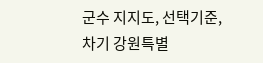군수 지지도, 선택기준, 차기 강원특별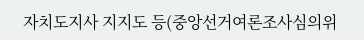자치도지사 지지도 등(중앙선거여론조사심의위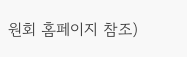원회 홈페이지 참조)